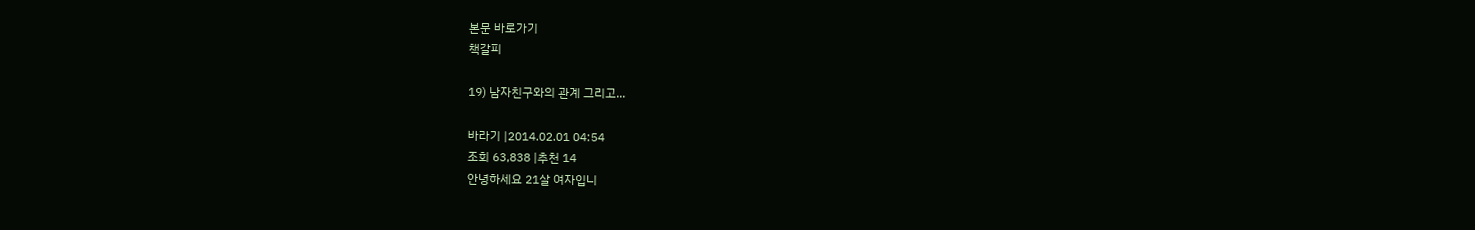본문 바로가기
책갈피

19) 남자친구와의 관계 그리고...

바라기 |2014.02.01 04:54
조회 63,838 |추천 14
안녕하세요 21살 여자입니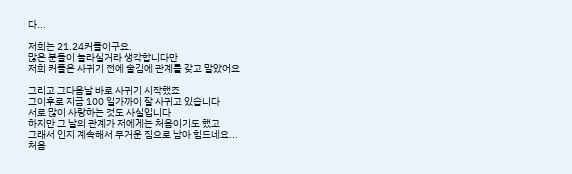다...

저희는 21.24커플이구요.
많은 분들이 놀라실거라 생각합니다만
저희 커플은 사귀기 전에 술김에 관계를 갖고 말았어요

그리고 그다음날 바로 사귀기 시작했죠
그이후로 지금 100 일가까이 잘 사귀고 있습니다
서로 많이 사랑하는 것도 사실입니다
하지만 그 날의 관계가 저에게는 처음이기도 했고
그래서 인지 계속해서 무거운 짐으로 남아 힘드네요...
처음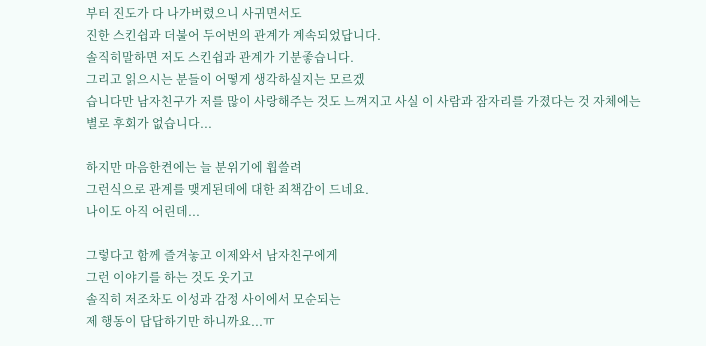부터 진도가 다 나가버렸으니 사귀면서도
진한 스킨쉽과 더불어 두어번의 관계가 계속되었답니다.
솔직히말하면 저도 스킨쉽과 관계가 기분좋습니다.
그리고 읽으시는 분들이 어떻게 생각하실지는 모르겠
습니다만 남자친구가 저를 많이 사랑해주는 것도 느껴지고 사실 이 사람과 잠자리를 가졌다는 것 자체에는
별로 후회가 없습니다...

하지만 마음한켠에는 늘 분위기에 휩쓸려
그런식으로 관계를 맺게된데에 대한 죄책감이 드네요.
나이도 아직 어린데...

그렇다고 함께 즐겨놓고 이제와서 남자친구에게
그런 이야기를 하는 것도 웃기고
솔직히 저조차도 이성과 감정 사이에서 모순되는
제 행동이 답답하기만 하니까요...ㅠ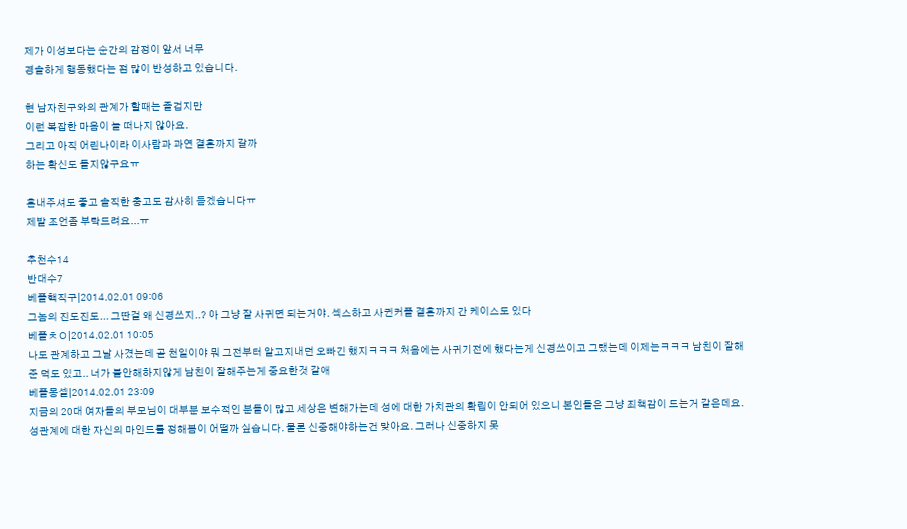제가 이성보다는 순간의 감정이 앞서 너무
경솔하게 행동했다는 점 많이 반성하고 있습니다.

현 남자친구와의 관계가 할때는 즐겁지만
이런 복잡한 마음이 늘 떠나지 않아요.
그리고 아직 어린나이라 이사람과 과연 결혼까지 갈까
하는 확신도 들지않구요ㅠ

혼내주셔도 좋고 솔직한 충고도 감사히 듣겠습니다ㅠ
제발 조언좀 부탁드려요...ㅠ

추천수14
반대수7
베플핵직구|2014.02.01 09:06
그놈의 진도진도... 그딴걸 왜 신경쓰지..? 아 그냥 잘 사귀면 되는거야. 섹스하고 사귄커플 결혼까지 간 케이스도 있다
베플ㅊㅇ|2014.02.01 10:05
나도 관계하고 그날 사겼는데 곧 천일이야 뭐 그전부터 알고지내던 오빠긴 했지ㅋㅋㅋ 처음에는 사귀기전에 했다는게 신경쓰이고 그랬는데 이제는ㅋㅋㅋ 남친이 잘해준 덕도 있고.. 너가 불안해하지않게 남친이 잘해주는게 중요한것 같애
베플몽셀|2014.02.01 23:09
지금의 20대 여자들의 부모님이 대부분 보수적인 분들이 많고 세상은 변해가는데 성에 대한 가치관의 확립이 안되어 있으니 본인들은 그냥 죄책감이 드는거 같은데요. 성관계에 대한 자신의 마인드를 정해봄이 어떨까 싶습니다. 물론 신중해야하는건 맞아요. 그러나 신중하지 못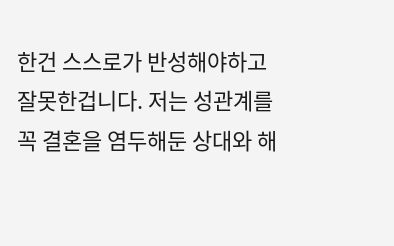한건 스스로가 반성해야하고 잘못한겁니다. 저는 성관계를 꼭 결혼을 염두해둔 상대와 해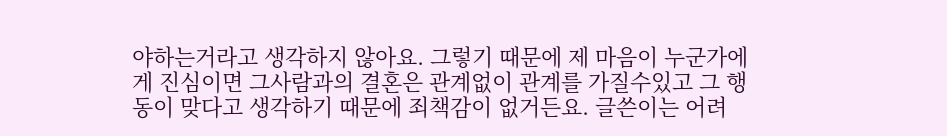야하는거라고 생각하지 않아요. 그렇기 때문에 제 마음이 누군가에게 진심이면 그사람과의 결혼은 관계없이 관계를 가질수있고 그 행동이 맞다고 생각하기 때문에 죄책감이 없거든요. 글쓴이는 어려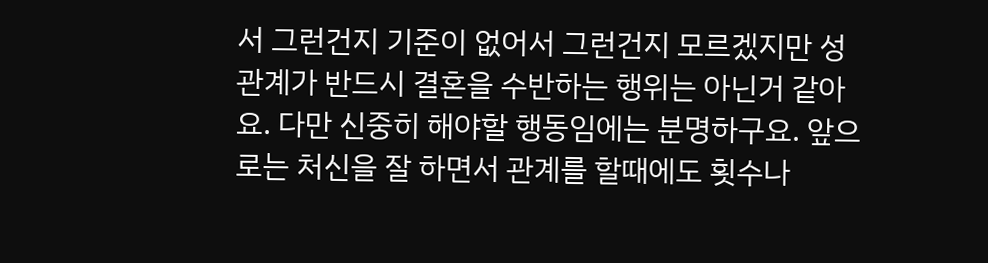서 그런건지 기준이 없어서 그런건지 모르겠지만 성관계가 반드시 결혼을 수반하는 행위는 아닌거 같아요. 다만 신중히 해야할 행동임에는 분명하구요. 앞으로는 처신을 잘 하면서 관계를 할때에도 횟수나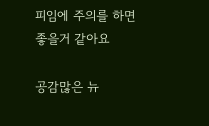피임에 주의를 하면 좋을거 같아요

공감많은 뉴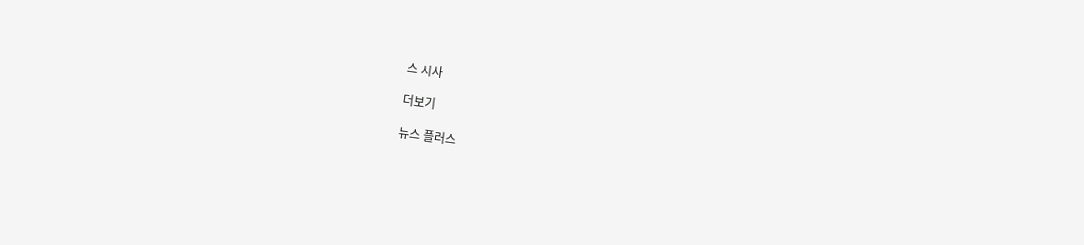스 시사

더보기

뉴스 플러스